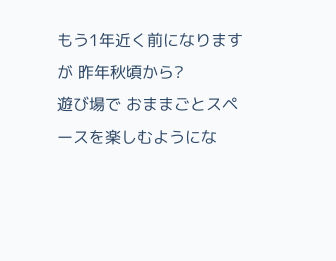もう1年近く前になりますが 昨年秋頃から?
遊び場で おままごとスペースを楽しむようにな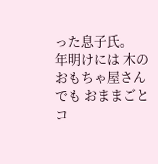った息子氏。
年明けには 木のおもちゃ屋さんでも おままごとコ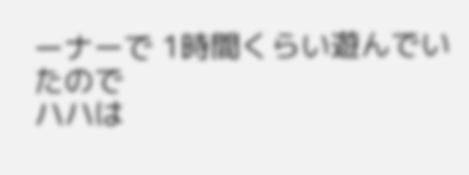ーナーで 1時間くらい遊んでいたので
ハハは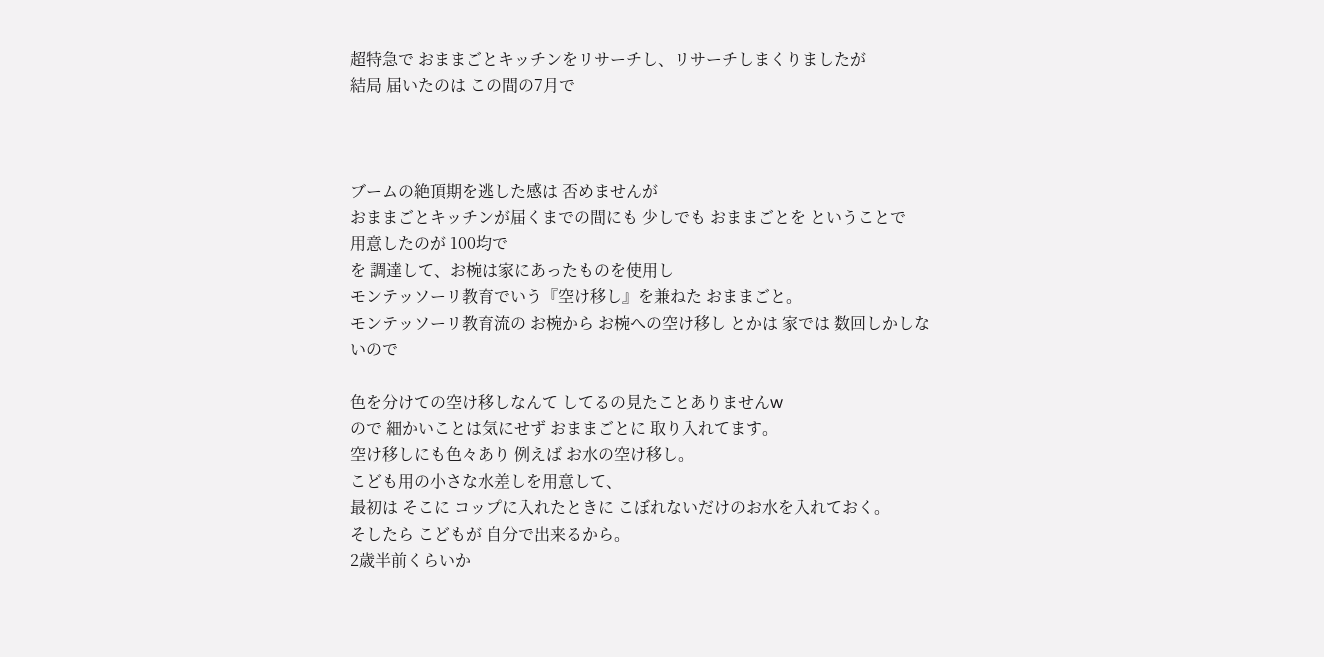超特急で おままごとキッチンをリサーチし、リサーチしまくりましたが
結局 届いたのは この間の7月で



ブームの絶頂期を逃した感は 否めませんが
おままごとキッチンが届くまでの間にも 少しでも おままごとを ということで
用意したのが 100均で
を 調達して、お椀は家にあったものを使用し
モンテッソーリ教育でいう『空け移し』を兼ねた おままごと。
モンテッソーリ教育流の お椀から お椀への空け移し とかは 家では 数回しかしないので

色を分けての空け移しなんて してるの見たことありませんw
ので 細かいことは気にせず おままごとに 取り入れてます。
空け移しにも色々あり 例えば お水の空け移し。
こども用の小さな水差しを用意して、
最初は そこに コップに入れたときに こぼれないだけのお水を入れておく。
そしたら こどもが 自分で出来るから。
2歳半前くらいか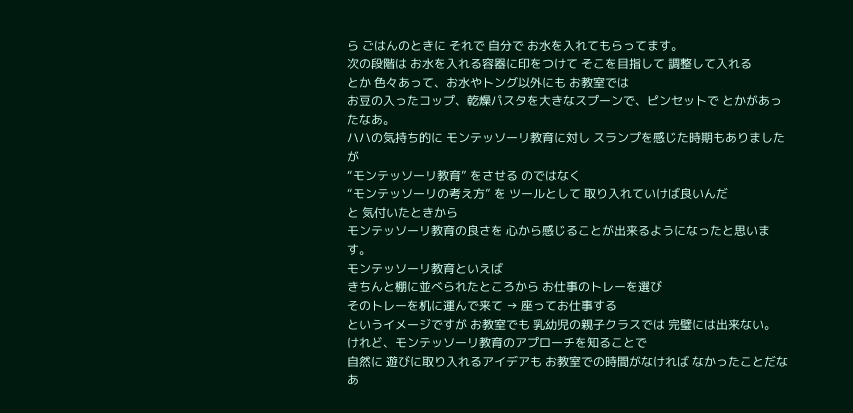ら ごはんのときに それで 自分で お水を入れてもらってます。
次の段階は お水を入れる容器に印をつけて そこを目指して 調整して入れる
とか 色々あって、お水やトング以外にも お教室では
お豆の入ったコップ、乾燥パスタを大きなスプーンで、ピンセットで とかがあったなあ。
ハハの気持ち的に モンテッソーリ教育に対し スランプを感じた時期もありましたが
“モンテッソーリ教育” をさせる のではなく
“モンテッソーリの考え方” を ツールとして 取り入れていけば良いんだ
と 気付いたときから
モンテッソーリ教育の良さを 心から感じることが出来るようになったと思います。
モンテッソーリ教育といえば
きちんと棚に並べられたところから お仕事のトレーを選び
そのトレーを机に運んで来て → 座ってお仕事する
というイメージですが お教室でも 乳幼児の親子クラスでは 完璧には出来ない。
けれど、モンテッソーリ教育のアプローチを知ることで
自然に 遊びに取り入れるアイデアも お教室での時間がなければ なかったことだなあ